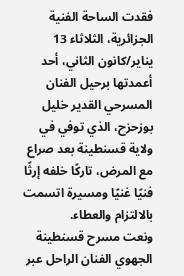فقدت الساحة الفنية الجزائرية، الثلاثاء 13 يناير/كانون الثاني، أحد أعمدتها برحيل الفنان المسرحي القدير خليل بوزحزح، الذي توفي في ولاية قسنطينة بعد صراع مع المرض، تاركًا خلفه إرثًا فنيًا غنيًا ومسيرة اتسمت بالالتزام والعطاء.
ونعت مسرح قسنطينة الجهوي الفنان الراحل عبر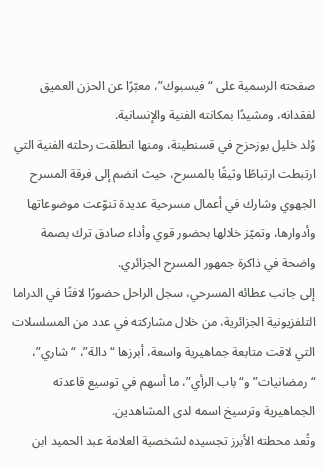صفحته الرسمية على “فيسبوك”، معبّرًا عن الحزن العميق لفقدانه، ومشيدًا بمكانته الفنية والإنسانية.
وُلد خليل بوزحزح في قسنطينة، ومنها انطلقت رحلته الفنية التي ارتبطت ارتباطًا وثيقًا بالمسرح، حيث انضم إلى فرقة المسرح الجهوي وشارك في أعمال مسرحية عديدة تنوّعت موضوعاتها وأدوارها، وتميّز خلالها بحضور قوي وأداء صادق ترك بصمة واضحة في ذاكرة جمهور المسرح الجزائري.
إلى جانب عطائه المسرحي، سجل الراحل حضورًا لافتًا في الدراما التلفزيونية الجزائرية، من خلال مشاركته في عدد من المسلسلات التي لاقت متابعة جماهيرية واسعة، أبرزها “دالة”، “شاري”، “رمضانيات” و“باب الرأي”، ما أسهم في توسيع قاعدته الجماهيرية وترسيخ اسمه لدى المشاهدين.
وتُعد محطته الأبرز تجسيده لشخصية العلامة عبد الحميد ابن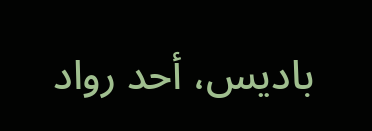باديس، أحد رواد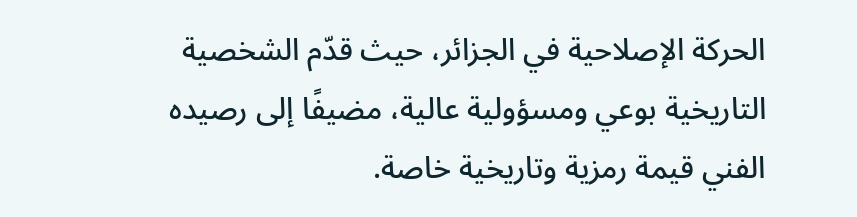الحركة الإصلاحية في الجزائر، حيث قدّم الشخصية التاريخية بوعي ومسؤولية عالية، مضيفًا إلى رصيده الفني قيمة رمزية وتاريخية خاصة.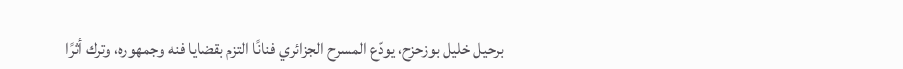برحيل خليل بوزحزح، يودّع المسرح الجزائري فنانًا التزم بقضايا فنه وجمهوره، وترك أثرًا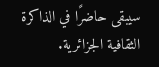سيبقى حاضرًا في الذاكرة الثقافية الجزائرية.